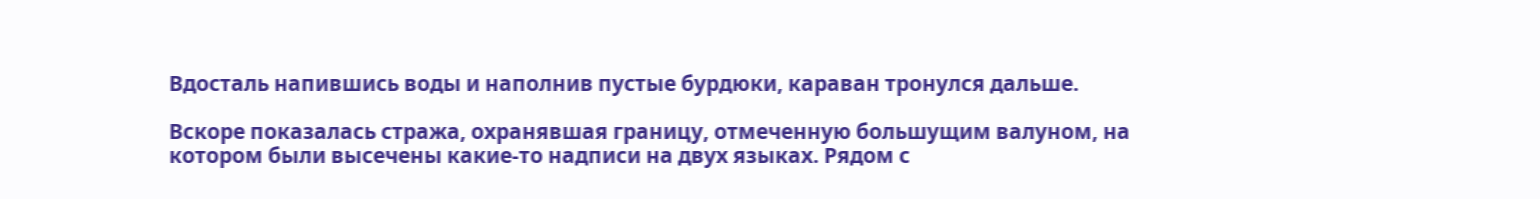Вдосталь напившись воды и наполнив пустые бурдюки, караван тронулся дальше.

Вскоре показалась стража, охранявшая границу, отмеченную большущим валуном, на котором были высечены какие-то надписи на двух языках. Рядом с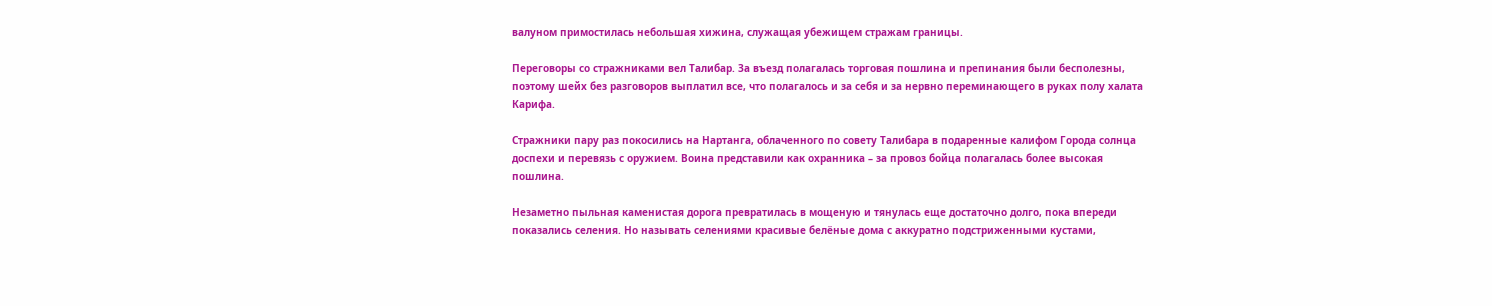валуном примостилась небольшая хижина, служащая убежищем стражам границы.

Переговоры со стражниками вел Талибар. За въезд полагалась торговая пошлина и препинания были бесполезны, поэтому шейх без разговоров выплатил все, что полагалось и за себя и за нервно переминающего в руках полу халата Карифа.

Стражники пару раз покосились на Нартанга, облаченного по совету Талибара в подаренные калифом Города солнца доспехи и перевязь с оружием. Воина представили как охранника – за провоз бойца полагалась более высокая пошлина.

Незаметно пыльная каменистая дорога превратилась в мощеную и тянулась еще достаточно долго, пока впереди показались селения. Но называть селениями красивые белёные дома с аккуратно подстриженными кустами,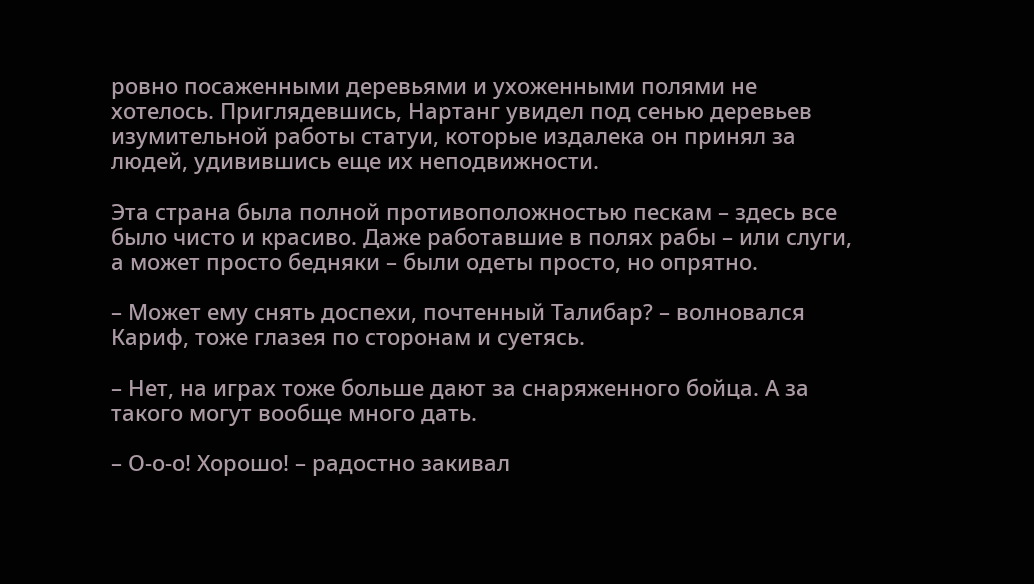ровно посаженными деревьями и ухоженными полями не хотелось. Приглядевшись, Нартанг увидел под сенью деревьев изумительной работы статуи, которые издалека он принял за людей, удивившись еще их неподвижности.

Эта страна была полной противоположностью пескам – здесь все было чисто и красиво. Даже работавшие в полях рабы – или слуги, а может просто бедняки – были одеты просто, но опрятно.

– Может ему снять доспехи, почтенный Талибар? – волновался Кариф, тоже глазея по сторонам и суетясь.

– Нет, на играх тоже больше дают за снаряженного бойца. А за такого могут вообще много дать.

– О-о-о! Хорошо! – радостно закивал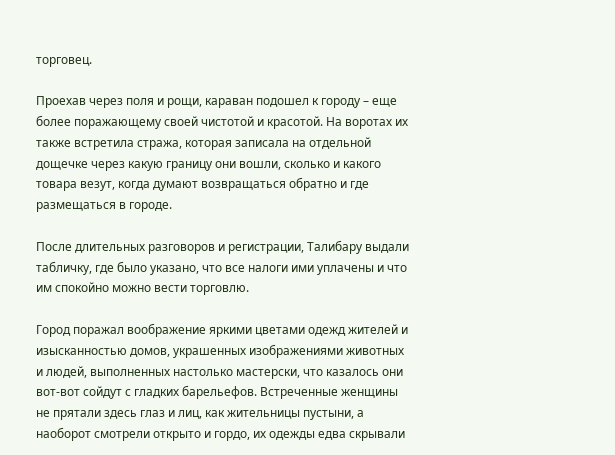торговец.

Проехав через поля и рощи, караван подошел к городу – еще более поражающему своей чистотой и красотой. На воротах их также встретила стража, которая записала на отдельной дощечке через какую границу они вошли, сколько и какого товара везут, когда думают возвращаться обратно и где размещаться в городе.

После длительных разговоров и регистрации, Талибару выдали табличку, где было указано, что все налоги ими уплачены и что им спокойно можно вести торговлю.

Город поражал воображение яркими цветами одежд жителей и изысканностью домов, украшенных изображениями животных и людей, выполненных настолько мастерски, что казалось они вот-вот сойдут с гладких барельефов. Встреченные женщины не прятали здесь глаз и лиц, как жительницы пустыни, а наоборот смотрели открыто и гордо, их одежды едва скрывали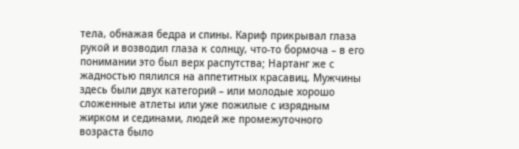тела, обнажая бедра и спины. Кариф прикрывал глаза рукой и возводил глаза к солнцу, что-то бормоча – в его понимании это был верх распутства; Нартанг же с жадностью пялился на аппетитных красавиц. Мужчины здесь были двух категорий – или молодые хорошо сложенные атлеты или уже пожилые с изрядным жирком и сединами, людей же промежуточного возраста было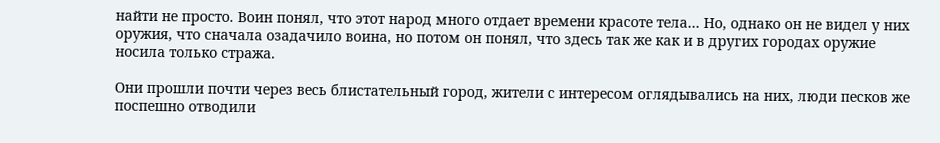найти не просто. Воин понял, что этот народ много отдает времени красоте тела… Но, однако он не видел у них оружия, что сначала озадачило воина, но потом он понял, что здесь так же как и в других городах оружие носила только стража.

Они прошли почти через весь блистательный город, жители с интересом оглядывались на них, люди песков же поспешно отводили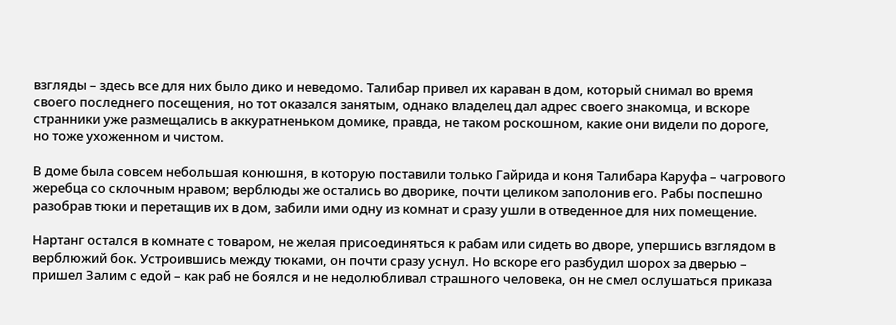взгляды – здесь все для них было дико и неведомо. Талибар привел их караван в дом, который снимал во время своего последнего посещения, но тот оказался занятым, однако владелец дал адрес своего знакомца, и вскоре странники уже размещались в аккуратненьком домике, правда, не таком роскошном, какие они видели по дороге, но тоже ухоженном и чистом.

В доме была совсем небольшая конюшня, в которую поставили только Гайрида и коня Талибара Каруфа – чагрового жеребца со склочным нравом; верблюды же остались во дворике, почти целиком заполонив его. Рабы поспешно разобрав тюки и перетащив их в дом, забили ими одну из комнат и сразу ушли в отведенное для них помещение.

Нартанг остался в комнате с товаром, не желая присоединяться к рабам или сидеть во дворе, упершись взглядом в верблюжий бок. Устроившись между тюками, он почти сразу уснул. Но вскоре его разбудил шорох за дверью – пришел Залим с едой – как раб не боялся и не недолюбливал страшного человека, он не смел ослушаться приказа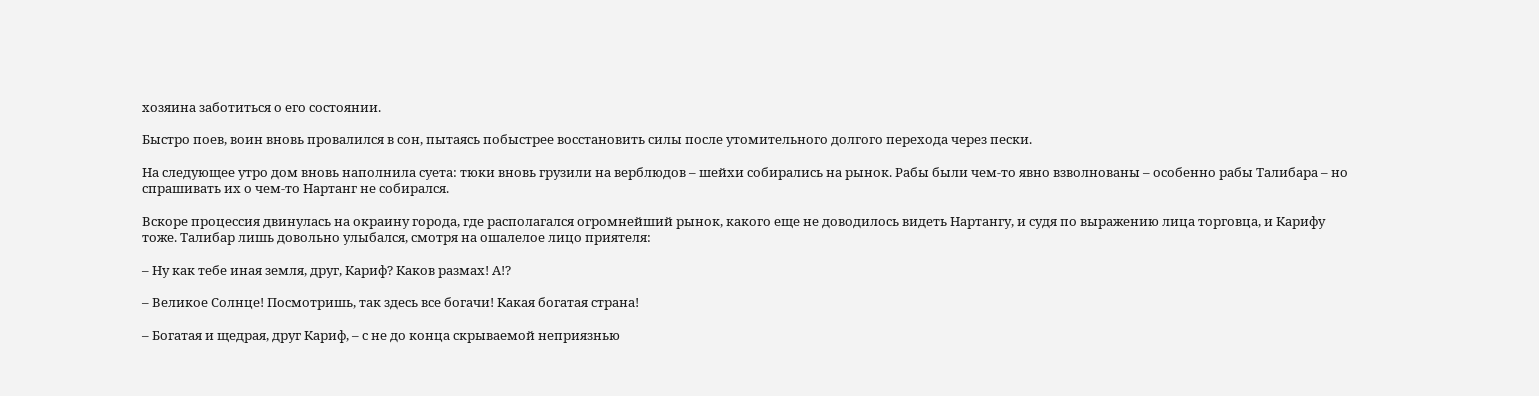хозяина заботиться о его состоянии.

Быстро поев, воин вновь провалился в сон, пытаясь побыстрее восстановить силы после утомительного долгого перехода через пески.

На следующее утро дом вновь наполнила суета: тюки вновь грузили на верблюдов – шейхи собирались на рынок. Рабы были чем-то явно взволнованы – особенно рабы Талибара – но спрашивать их о чем-то Нартанг не собирался.

Вскоре процессия двинулась на окраину города, где располагался огромнейший рынок, какого еще не доводилось видеть Нартангу, и судя по выражению лица торговца, и Карифу тоже. Талибар лишь довольно улыбался, смотря на ошалелое лицо приятеля:

– Ну как тебе иная земля, друг, Кариф? Каков размах! А!?

– Великое Солнце! Посмотришь, так здесь все богачи! Какая богатая страна!

– Богатая и щедрая, друг Кариф, – с не до конца скрываемой неприязнью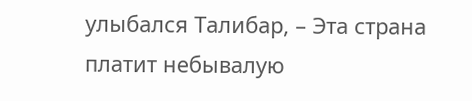улыбался Талибар, – Эта страна платит небывалую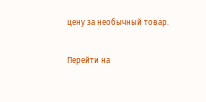цену за необычный товар.

Перейти на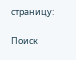страницу:

Поиск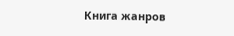Книга жанров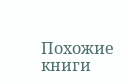Похожие книги